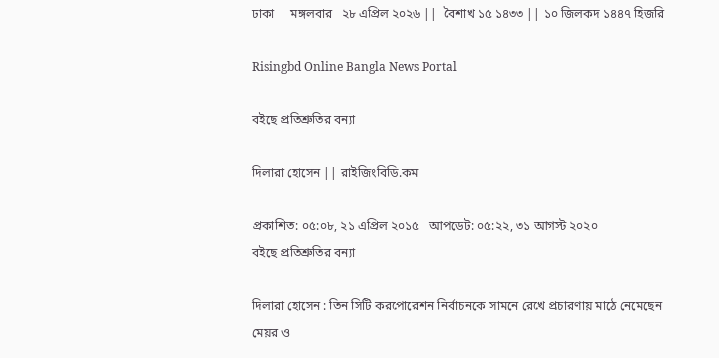ঢাকা     মঙ্গলবার   ২৮ এপ্রিল ২০২৬ ||  বৈশাখ ১৫ ১৪৩৩ || ১০ জিলকদ ১৪৪৭ হিজরি

Risingbd Online Bangla News Portal

বইছে প্রতিশ্রুতির বন্যা

দিলারা হোসেন || রাইজিংবিডি.কম

প্রকাশিত: ০৫:০৮, ২১ এপ্রিল ২০১৫   আপডেট: ০৫:২২, ৩১ আগস্ট ২০২০
বইছে প্রতিশ্রুতির বন্যা

দিলারা হোসেন : তিন সিটি করপোরেশন নির্বাচনকে সামনে রেখে প্রচারণায় মাঠে নেমেছেন মেয়র ও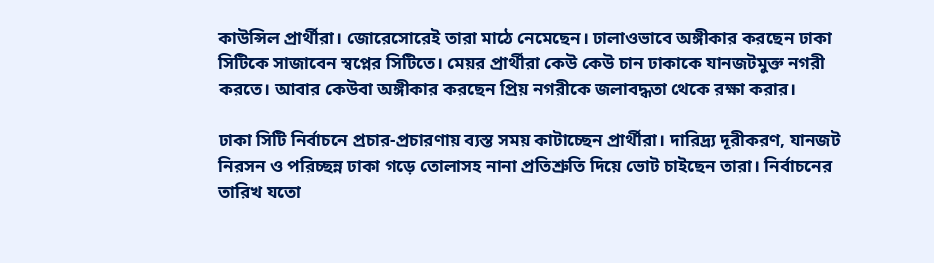কাউন্সিল প্রার্থীরা। জোরেসোরেই তারা মাঠে নেমেছেন। ঢালাওভাবে অঙ্গীকার করছেন ঢাকা সিটিকে সাজাবেন স্বপ্নের সিটিতে। মেয়র প্রার্থীরা কেউ কেউ চান ঢাকাকে যানজটমুক্ত নগরী করতে। আবার কেউবা অঙ্গীকার করছেন প্রিয় নগরীকে জলাবদ্ধতা থেকে রক্ষা করার।

ঢাকা সিটি নির্বাচনে প্রচার-প্রচারণায় ব্যস্ত সময় কাটাচ্ছেন প্রার্থীরা। দারিদ্র্য দূরীকরণ, যানজট নিরসন ও পরিচ্ছন্ন ঢাকা গড়ে তোলাসহ নানা প্রতিশ্রুতি দিয়ে ভোট চাইছেন তারা। নির্বাচনের তারিখ যতো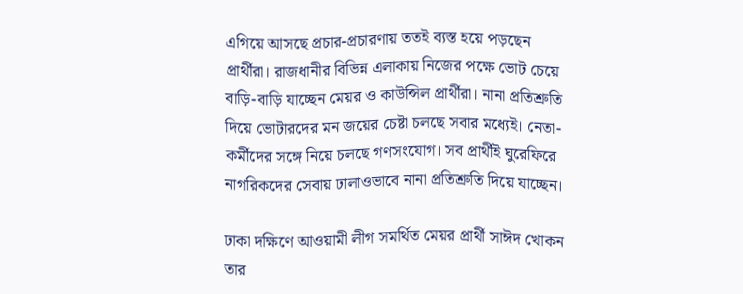এগিয়ে আসছে প্রচার-প্রচারণায় ততই ব্যস্ত হয়ে পড়ছেন প্রার্থীরা। রাজধানীর বিভিন্ন এলাকায় নিজের পক্ষে ভোট চেয়ে বাড়ি-বাড়ি যাচ্ছেন মেয়র ও কাউন্সিল প্রার্থীরা। নানা প্রতিশ্রুতি দিয়ে ভোটারদের মন জয়ের চেষ্টা চলছে সবার মধ্যেই। নেতা-কর্মীদের সঙ্গে নিয়ে চলছে গণসংযোগ। সব প্রার্থীই ঘুরেফিরে নাগরিকদের সেবায় ঢালাওভাবে নানা প্রতিশ্রুতি দিয়ে যাচ্ছেন।

ঢাকা দক্ষিণে আওয়ামী লীগ সমর্থিত মেয়র প্রার্থী সাঈদ খোকন তার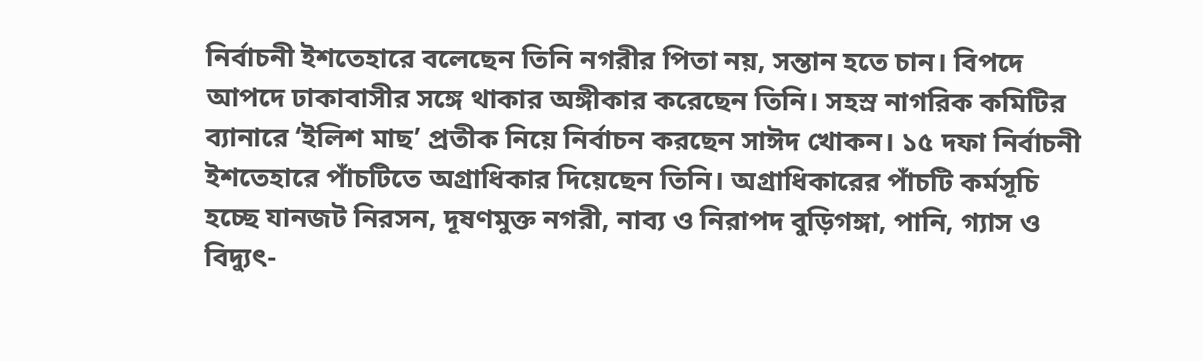নির্বাচনী ইশতেহারে বলেছেন তিনি নগরীর পিতা নয়, সন্তান হতে চান। বিপদে আপদে ঢাকাবাসীর সঙ্গে থাকার অঙ্গীকার করেছেন তিনি। সহস্র নাগরিক কমিটির ব্যানারে ‘ইলিশ মাছ’ প্রতীক নিয়ে নির্বাচন করছেন সাঈদ খোকন। ১৫ দফা নির্বাচনী ইশতেহারে পাঁচটিতে অগ্রাধিকার দিয়েছেন তিনি। অগ্রাধিকারের পাঁচটি কর্মসূচি হচ্ছে যানজট নিরসন, দূষণমুক্ত নগরী, নাব্য ও নিরাপদ বুড়িগঙ্গা, পানি, গ্যাস ও বিদ্যুৎ-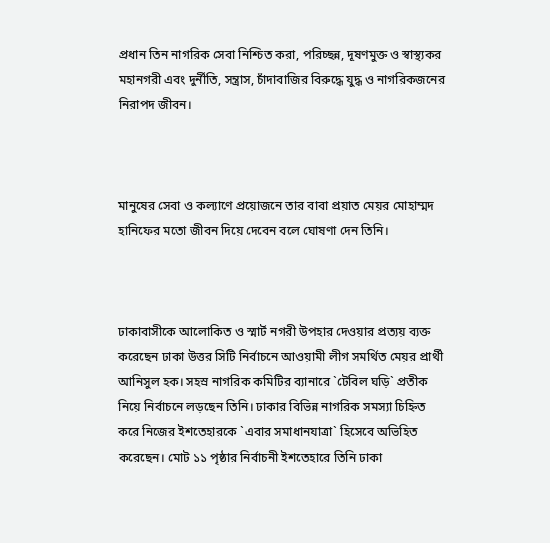প্রধান তিন নাগরিক সেবা নিশ্চিত করা, পরিচ্ছন্ন, দূষণমুক্ত ও স্বাস্থ্যকর মহানগরী এবং দুর্নীতি, সন্ত্রাস, চাঁদাবাজির বিরুদ্ধে যুদ্ধ ও নাগরিকজনের নিরাপদ জীবন।



মানুষের সেবা ও কল্যাণে প্রয়োজনে তার বাবা প্রয়াত মেয়র মোহাম্মদ হানিফের মতো জীবন দিয়ে দেবেন বলে ঘোষণা দেন তিনি।



ঢাকাবাসীকে আলোকিত ও স্মার্ট নগরী উপহার দেওয়ার প্রত্যয় ব্যক্ত করেছেন ঢাকা উত্তর সিটি নির্বাচনে আওয়ামী লীগ সমর্থিত মেয়র প্রার্থী আনিসুল হক। সহস্র নাগরিক কমিটির ব্যানারে `টেবিল ঘড়ি` প্রতীক নিয়ে নির্বাচনে লড়ছেন তিনি। ঢাকার বিভিন্ন নাগরিক সমস্যা চিহ্নিত করে নিজের ইশতেহারকে `এবার সমাধানযাত্রা` হিসেবে অভিহিত করেছেন। মোট ১১ পৃষ্ঠার নির্বাচনী ইশতেহারে তিনি ঢাকা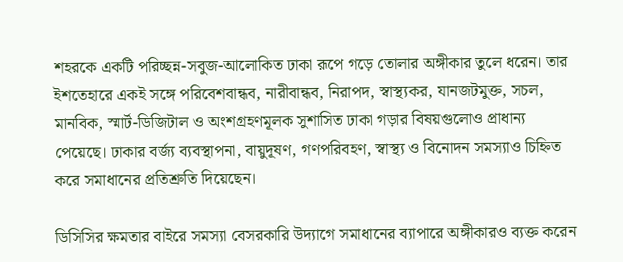শহরকে একটি পরিচ্ছন্ন-সবুজ-আলোকিত ঢাকা রূপে গড়ে তোলার অঙ্গীকার তুলে ধরেন। তার ইশতেহারে একই সঙ্গে পরিবেশবান্ধব, নারীবান্ধব, নিরাপদ, স্বাস্থ্যকর, যানজটমুক্ত, সচল, মানবিক, স্মার্ট-ডিজিটাল ও অংশগ্রহণমূলক সুশাসিত ঢাকা গড়ার বিষয়গুলোও প্রাধান্য পেয়েছে। ঢাকার বর্জ্য ব্যবস্থাপনা, বায়ুদূষণ, গণপরিবহণ, স্বাস্থ্য ও বিনোদন সমস্যাও চিহ্নিত করে সমাধানের প্রতিশ্রুতি দিয়েছেন।

ডিসিসির ক্ষমতার বাইরে সমস্যা বেসরকারি উদ্যাগে সমাধানের ব্যাপারে অঙ্গীকারও ব্যক্ত করেন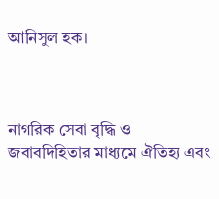আনিসুল হক।



নাগরিক সেবা বৃদ্ধি ও জবাবদিহিতার মাধ্যমে ঐতিহ্য এবং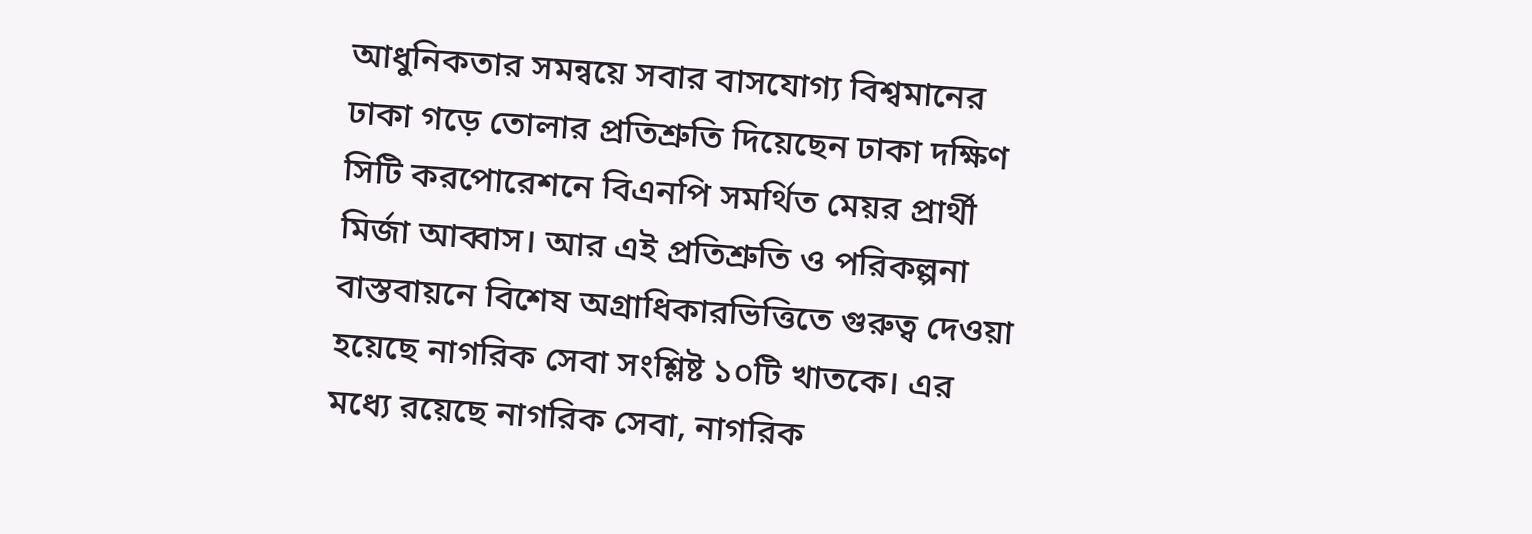আধুনিকতার সমন্বয়ে সবার বাসযোগ্য বিশ্বমানের ঢাকা গড়ে তোলার প্রতিশ্রুতি দিয়েছেন ঢাকা দক্ষিণ সিটি করপোরেশনে বিএনপি সমর্থিত মেয়র প্রার্থী মির্জা আব্বাস। আর এই প্রতিশ্রুতি ও পরিকল্পনা বাস্তবায়নে বিশেষ অগ্রাধিকারভিত্তিতে গুরুত্ব দেওয়া হয়েছে নাগরিক সেবা সংশ্লিষ্ট ১০টি খাতকে। এর মধ্যে রয়েছে নাগরিক সেবা, নাগরিক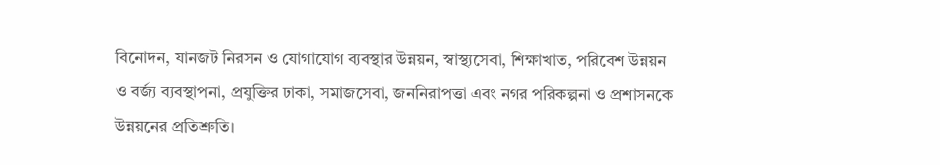বিনোদন, যানজট নিরসন ও যোগাযোগ ব্যবস্থার উন্নয়ন, স্বাস্থ্যসেবা, শিক্ষাখাত, পরিবেশ উন্নয়ন ও বর্জ্য ব্যবস্থাপনা, প্রযুক্তির ঢাকা, সমাজসেবা, জননিরাপত্তা এবং নগর পরিকল্পনা ও প্রশাসনকে উন্নয়নের প্রতিশ্রুতি।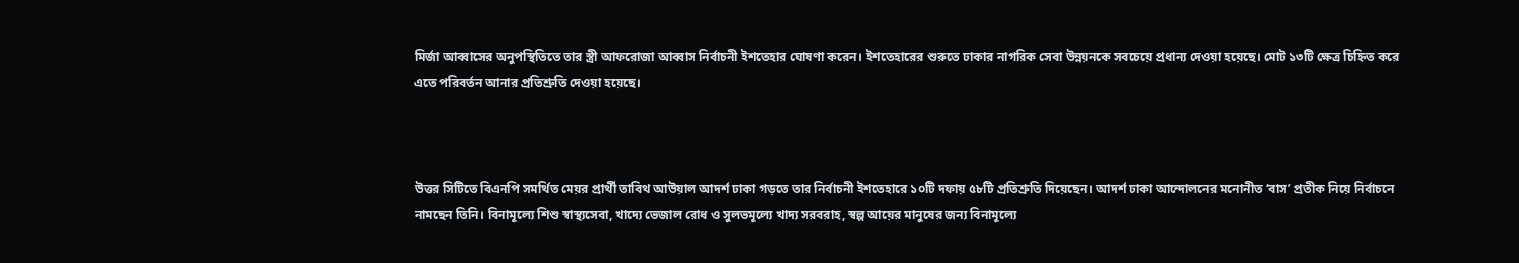মির্জা আব্বাসের অনুপস্থিতিতে তার স্ত্রী আফরোজা আব্বাস নির্বাচনী ইশতেহার ঘোষণা করেন। ইশতেহারের শুরুতে ঢাকার নাগরিক সেবা উন্নয়নকে সবচেয়ে প্রধান্য দেওয়া হয়েছে। মোট ১৩টি ক্ষেত্র চিহ্নিত করে এতে পরিবর্তন আনার প্রতিশ্রুতি দেওয়া হয়েছে।



উত্তর সিটিতে বিএনপি সমর্থিত মেয়র প্রার্থী তাবিথ আউয়াল আদর্শ ঢাকা গড়তে তার নির্বাচনী ইশতেহারে ১০টি দফায় ৫৮টি প্রতিশ্রুতি দিয়েছেন। আদর্শ ঢাকা আন্দোলনের মনোনীত ‘বাস’ প্রতীক নিয়ে নির্বাচনে নামছেন তিনি। বিনামূল্যে শিশু স্বাস্থ্যসেবা, খাদ্যে ভেজাল রোধ ও সুলভমূল্যে খাদ্য সরবরাহ, স্বল্প আয়ের মানুষের জন্য বিনামূল্যে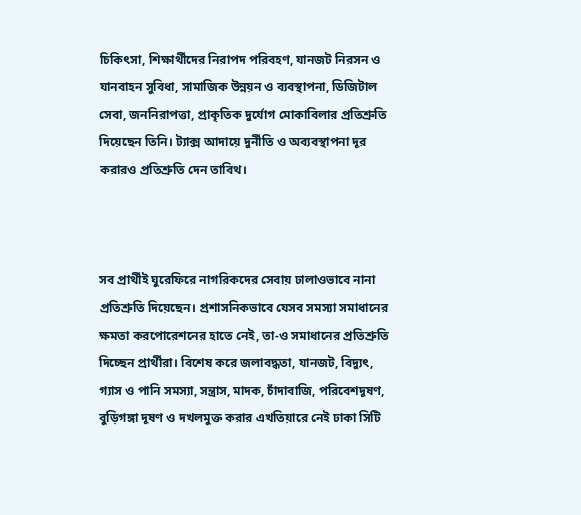চিকিৎসা, শিক্ষার্থীদের নিরাপদ পরিবহণ, যানজট নিরসন ও যানবাহন সুবিধা, সামাজিক উন্নয়ন ও ব্যবস্থাপনা, ডিজিটাল সেবা, জননিরাপত্তা, প্রাকৃতিক দুর্যোগ মোকাবিলার প্রতিশ্রুতি দিয়েছেন তিনি। ট্যাক্স আদায়ে দুর্নীতি ও অব্যবস্থাপনা দূর করারও প্রতিশ্রুতি দেন তাবিথ।



সব প্রার্থীই ঘুরেফিরে নাগরিকদের সেবায় ঢালাওভাবে নানা প্রতিশ্রুতি দিয়েছেন। প্রশাসনিকভাবে যেসব সমস্যা সমাধানের ক্ষমতা করপোরেশনের হাতে নেই, তা-ও সমাধানের প্রতিশ্রুতি দিচ্ছেন প্রার্থীরা। বিশেষ করে জলাবদ্ধতা, যানজট, বিদ্যুৎ, গ্যাস ও পানি সমস্যা, সন্ত্রাস, মাদক, চাঁদাবাজি, পরিবেশদূষণ, বুড়িগঙ্গা দূষণ ও দখলমুক্ত করার এখতিয়ারে নেই ঢাকা সিটি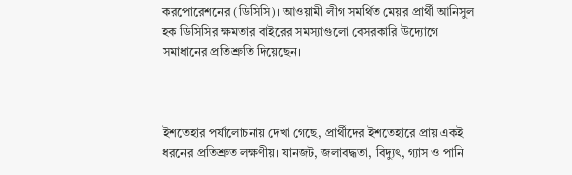করপোরেশনের (ডিসিসি)। আওয়ামী লীগ সমর্থিত মেয়র প্রার্থী আনিসুল হক ডিসিসির ক্ষমতার বাইরের সমস্যাগুলো বেসরকারি উদ্যোগে সমাধানের প্রতিশ্রুতি দিয়েছেন।



ইশতেহার পর্যালোচনায় দেখা গেছে, প্রার্থীদের ইশতেহারে প্রায় একই ধরনের প্রতিশ্রুত লক্ষণীয়। যানজট, জলাবদ্ধতা, বিদ্যুৎ, গ্যাস ও পানি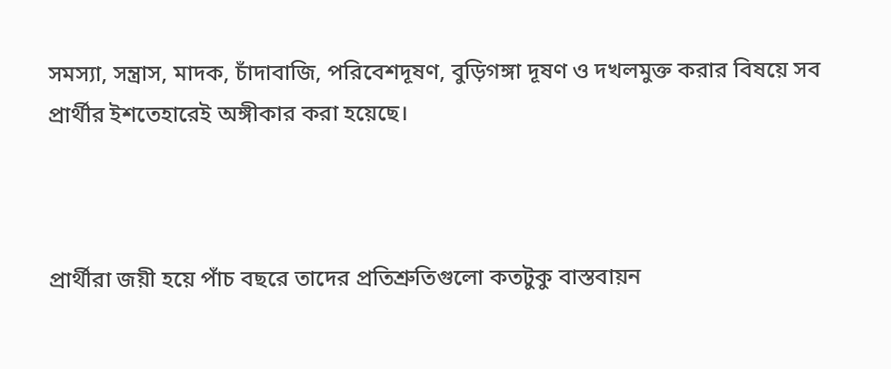সমস্যা, সন্ত্রাস, মাদক, চাঁদাবাজি, পরিবেশদূষণ, বুড়িগঙ্গা দূষণ ও দখলমুক্ত করার বিষয়ে সব প্রার্থীর ইশতেহারেই অঙ্গীকার করা হয়েছে।



প্রার্থীরা জয়ী হয়ে পাঁচ বছরে তাদের প্রতিশ্রুতিগুলো কতটুকু বাস্তবায়ন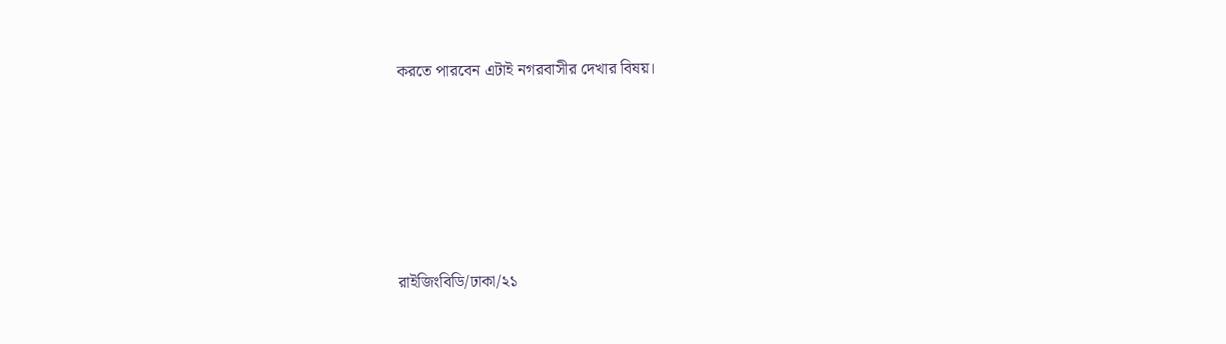করতে পারবেন এটাই নগরবাসীর দেখার বিষয়।






রাইজিংবিডি/ঢাকা/২১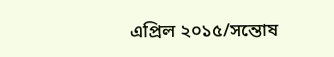এপ্রিল ২০১৫/সন্তোষ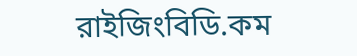রাইজিংবিডি.কম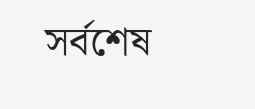সর্বশেষ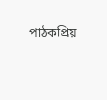পাঠকপ্রিয়